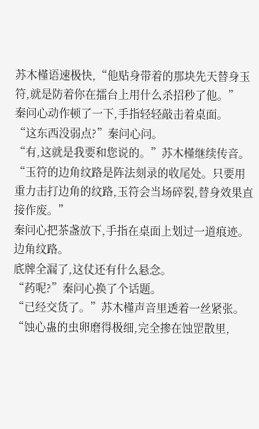苏木槿语速极快,“他贴身带着的那块先天替身玉符,就是防着你在擂台上用什么杀招秒了他。”
秦问心动作顿了一下,手指轻轻敲击着桌面。
“这东西没弱点?”秦问心问。
“有,这就是我要和您说的。”苏木槿继续传音。
“玉符的边角纹路是阵法刻录的收尾处。只要用重力击打边角的纹路,玉符会当场碎裂,替身效果直接作废。”
秦问心把茶盏放下,手指在桌面上划过一道痕迹。
边角纹路。
底牌全漏了,这仗还有什么悬念。
“药呢?”秦问心换了个话题。
“已经交货了。”苏木槿声音里透着一丝紧张。
“蚀心蛊的虫卵磨得极细,完全掺在蚀罡散里,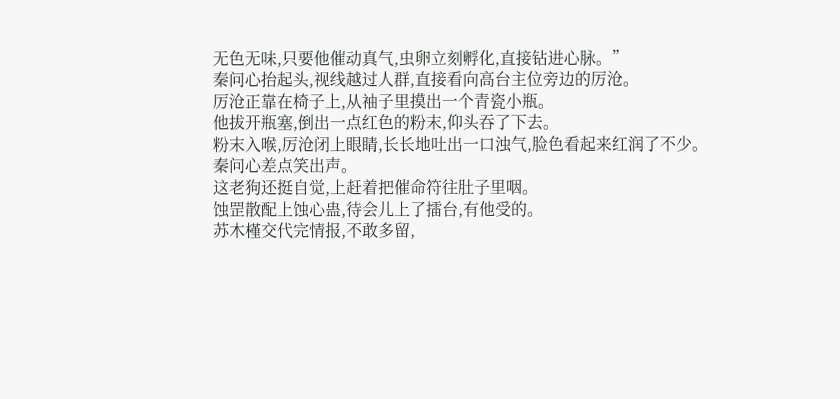无色无味,只要他催动真气,虫卵立刻孵化,直接钻进心脉。”
秦问心抬起头,视线越过人群,直接看向高台主位旁边的厉沧。
厉沧正靠在椅子上,从袖子里摸出一个青瓷小瓶。
他拔开瓶塞,倒出一点红色的粉末,仰头吞了下去。
粉末入喉,厉沧闭上眼睛,长长地吐出一口浊气,脸色看起来红润了不少。
秦问心差点笑出声。
这老狗还挺自觉,上赶着把催命符往肚子里咽。
蚀罡散配上蚀心蛊,待会儿上了擂台,有他受的。
苏木槿交代完情报,不敢多留,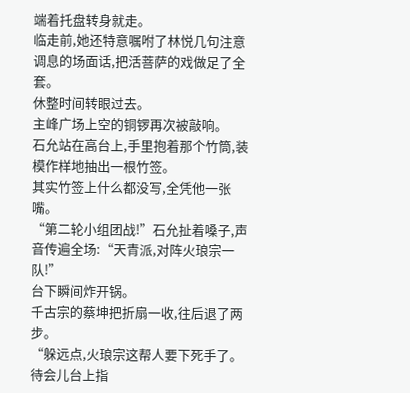端着托盘转身就走。
临走前,她还特意嘱咐了林悦几句注意调息的场面话,把活菩萨的戏做足了全套。
休整时间转眼过去。
主峰广场上空的铜锣再次被敲响。
石允站在高台上,手里抱着那个竹筒,装模作样地抽出一根竹签。
其实竹签上什么都没写,全凭他一张嘴。
“第二轮小组团战!”石允扯着嗓子,声音传遍全场:“天青派,对阵火琅宗一队!”
台下瞬间炸开锅。
千古宗的蔡坤把折扇一收,往后退了两步。
“躲远点,火琅宗这帮人要下死手了。待会儿台上指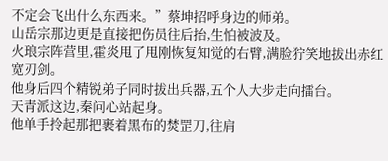不定会飞出什么东西来。”蔡坤招呼身边的师弟。
山岳宗那边更是直接把伤员往后抬,生怕被波及。
火琅宗阵营里,霍炎甩了甩刚恢复知觉的右臂,满脸狞笑地拔出赤红宽刃剑。
他身后四个精锐弟子同时拔出兵器,五个人大步走向擂台。
天青派这边,秦问心站起身。
他单手拎起那把裹着黑布的焚罡刀,往肩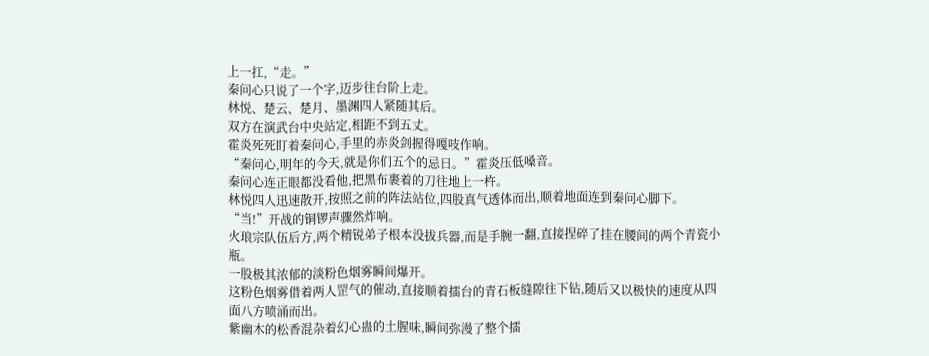上一扛,“走。”
秦问心只说了一个字,迈步往台阶上走。
林悦、楚云、楚月、墨渊四人紧随其后。
双方在演武台中央站定,相距不到五丈。
霍炎死死盯着秦问心,手里的赤炎剑握得嘎吱作响。
“秦问心,明年的今天,就是你们五个的忌日。”霍炎压低嗓音。
秦问心连正眼都没看他,把黑布裹着的刀往地上一杵。
林悦四人迅速散开,按照之前的阵法站位,四股真气透体而出,顺着地面连到秦问心脚下。
“当!”开战的铜锣声骤然炸响。
火琅宗队伍后方,两个精锐弟子根本没拔兵器,而是手腕一翻,直接捏碎了挂在腰间的两个青瓷小瓶。
一股极其浓郁的淡粉色烟雾瞬间爆开。
这粉色烟雾借着两人罡气的催动,直接顺着擂台的青石板缝隙往下钻,随后又以极快的速度从四面八方喷涌而出。
紫幽木的松香混杂着幻心蛊的土腥味,瞬间弥漫了整个擂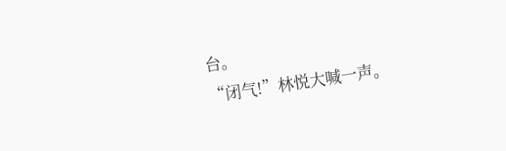台。
“闭气!”林悦大喊一声。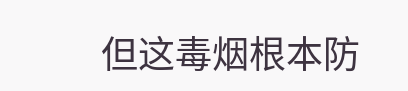但这毒烟根本防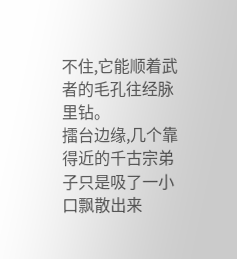不住,它能顺着武者的毛孔往经脉里钻。
擂台边缘,几个靠得近的千古宗弟子只是吸了一小口飘散出来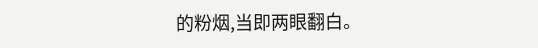的粉烟,当即两眼翻白。